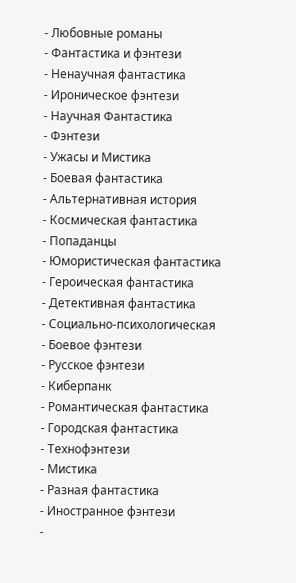- Любовные романы
- Фантастика и фэнтези
- Ненаучная фантастика
- Ироническое фэнтези
- Научная Фантастика
- Фэнтези
- Ужасы и Мистика
- Боевая фантастика
- Альтернативная история
- Космическая фантастика
- Попаданцы
- Юмористическая фантастика
- Героическая фантастика
- Детективная фантастика
- Социально-психологическая
- Боевое фэнтези
- Русское фэнтези
- Киберпанк
- Романтическая фантастика
- Городская фантастика
- Технофэнтези
- Мистика
- Разная фантастика
- Иностранное фэнтези
-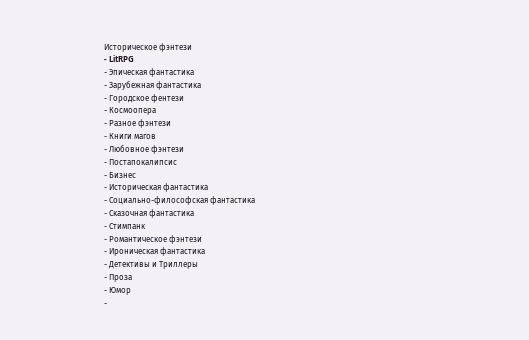Историческое фэнтези
- LitRPG
- Эпическая фантастика
- Зарубежная фантастика
- Городское фентези
- Космоопера
- Разное фэнтези
- Книги магов
- Любовное фэнтези
- Постапокалипсис
- Бизнес
- Историческая фантастика
- Социально-философская фантастика
- Сказочная фантастика
- Стимпанк
- Романтическое фэнтези
- Ироническая фантастика
- Детективы и Триллеры
- Проза
- Юмор
-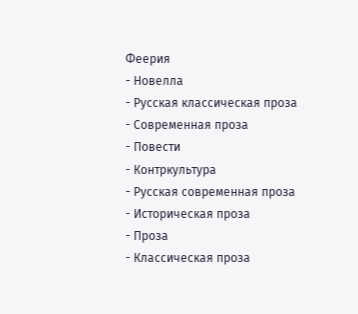Феерия
- Новелла
- Русская классическая проза
- Современная проза
- Повести
- Контркультура
- Русская современная проза
- Историческая проза
- Проза
- Классическая проза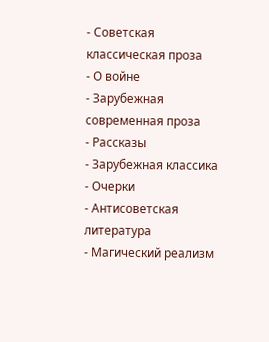- Советская классическая проза
- О войне
- Зарубежная современная проза
- Рассказы
- Зарубежная классика
- Очерки
- Антисоветская литература
- Магический реализм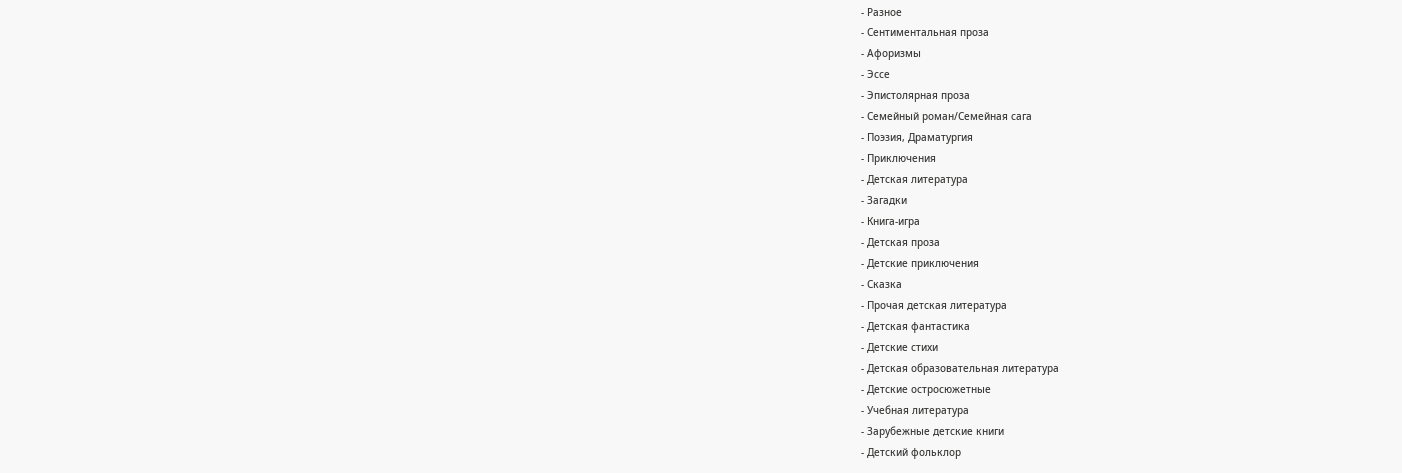- Разное
- Сентиментальная проза
- Афоризмы
- Эссе
- Эпистолярная проза
- Семейный роман/Семейная сага
- Поэзия, Драматургия
- Приключения
- Детская литература
- Загадки
- Книга-игра
- Детская проза
- Детские приключения
- Сказка
- Прочая детская литература
- Детская фантастика
- Детские стихи
- Детская образовательная литература
- Детские остросюжетные
- Учебная литература
- Зарубежные детские книги
- Детский фольклор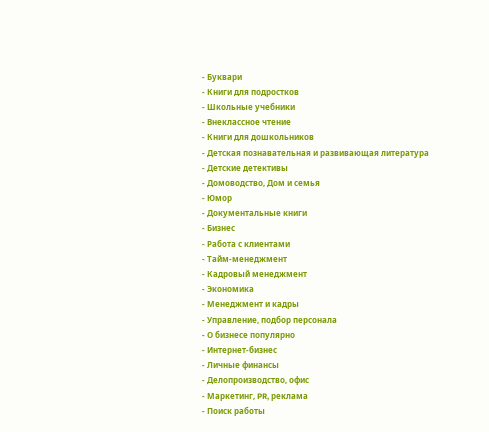- Буквари
- Книги для подростков
- Школьные учебники
- Внеклассное чтение
- Книги для дошкольников
- Детская познавательная и развивающая литература
- Детские детективы
- Домоводство, Дом и семья
- Юмор
- Документальные книги
- Бизнес
- Работа с клиентами
- Тайм-менеджмент
- Кадровый менеджмент
- Экономика
- Менеджмент и кадры
- Управление, подбор персонала
- О бизнесе популярно
- Интернет-бизнес
- Личные финансы
- Делопроизводство, офис
- Маркетинг, PR, реклама
- Поиск работы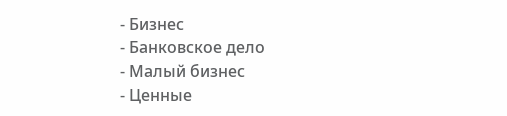- Бизнес
- Банковское дело
- Малый бизнес
- Ценные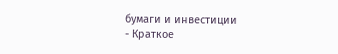бумаги и инвестиции
- Краткое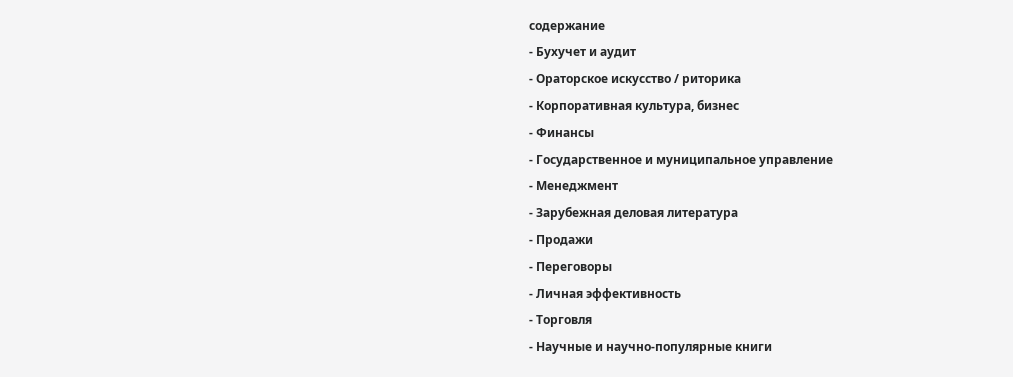содержание
- Бухучет и аудит
- Ораторское искусство / риторика
- Корпоративная культура, бизнес
- Финансы
- Государственное и муниципальное управление
- Менеджмент
- Зарубежная деловая литература
- Продажи
- Переговоры
- Личная эффективность
- Торговля
- Научные и научно-популярные книги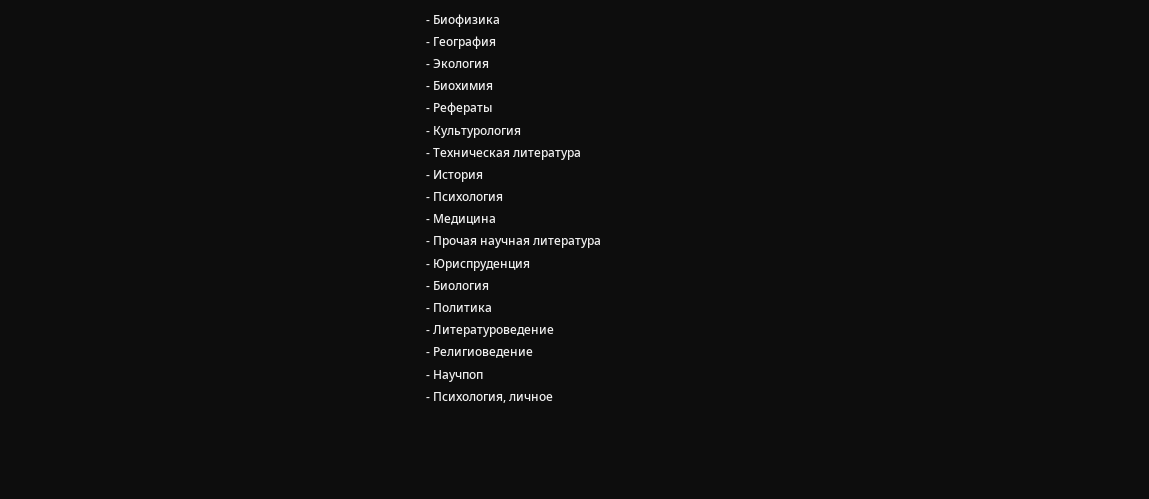- Биофизика
- География
- Экология
- Биохимия
- Рефераты
- Культурология
- Техническая литература
- История
- Психология
- Медицина
- Прочая научная литература
- Юриспруденция
- Биология
- Политика
- Литературоведение
- Религиоведение
- Научпоп
- Психология, личное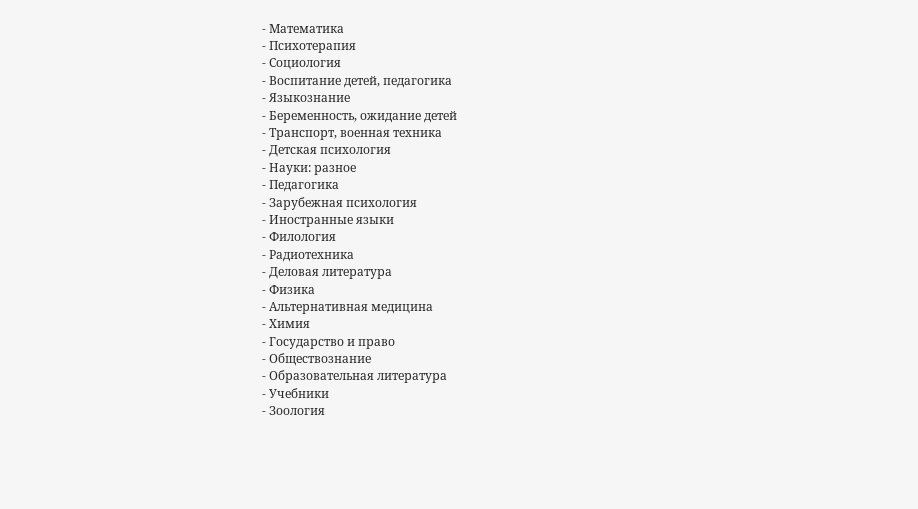- Математика
- Психотерапия
- Социология
- Воспитание детей, педагогика
- Языкознание
- Беременность, ожидание детей
- Транспорт, военная техника
- Детская психология
- Науки: разное
- Педагогика
- Зарубежная психология
- Иностранные языки
- Филология
- Радиотехника
- Деловая литература
- Физика
- Альтернативная медицина
- Химия
- Государство и право
- Обществознание
- Образовательная литература
- Учебники
- Зоология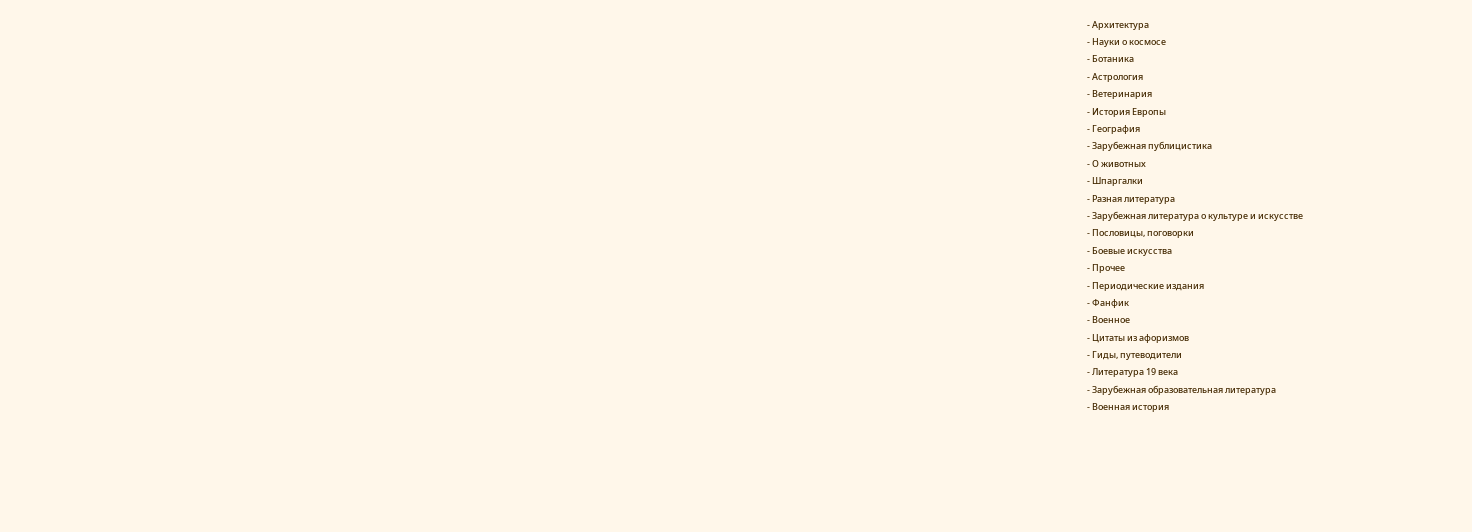- Архитектура
- Науки о космосе
- Ботаника
- Астрология
- Ветеринария
- История Европы
- География
- Зарубежная публицистика
- О животных
- Шпаргалки
- Разная литература
- Зарубежная литература о культуре и искусстве
- Пословицы, поговорки
- Боевые искусства
- Прочее
- Периодические издания
- Фанфик
- Военное
- Цитаты из афоризмов
- Гиды, путеводители
- Литература 19 века
- Зарубежная образовательная литература
- Военная история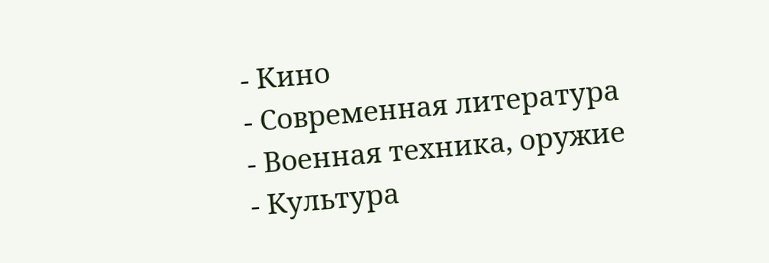- Кино
- Современная литература
- Военная техника, оружие
- Культура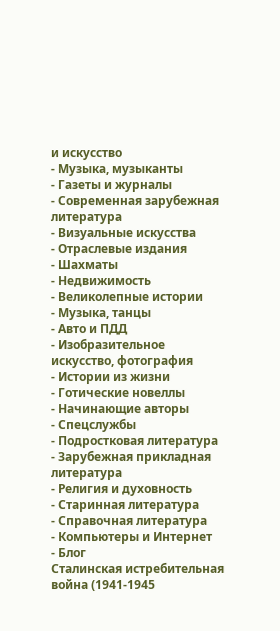и искусство
- Музыка, музыканты
- Газеты и журналы
- Современная зарубежная литература
- Визуальные искусства
- Отраслевые издания
- Шахматы
- Недвижимость
- Великолепные истории
- Музыка, танцы
- Авто и ПДД
- Изобразительное искусство, фотография
- Истории из жизни
- Готические новеллы
- Начинающие авторы
- Спецслужбы
- Подростковая литература
- Зарубежная прикладная литература
- Религия и духовность
- Старинная литература
- Справочная литература
- Компьютеры и Интернет
- Блог
Сталинская истребительная война (1941-1945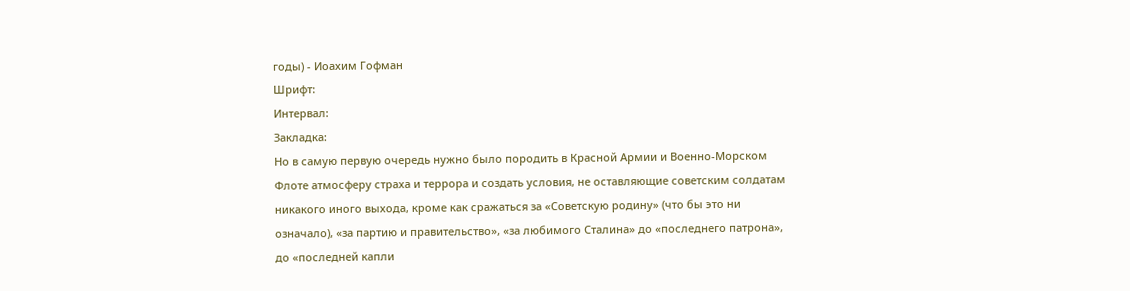годы) - Иоахим Гофман
Шрифт:
Интервал:
Закладка:
Но в самую первую очередь нужно было породить в Красной Армии и Военно-Морском Флоте атмосферу страха и террора и создать условия, не оставляющие советским солдатам никакого иного выхода, кроме как сражаться за «Советскую родину» (что бы это ни означало), «за партию и правительство», «за любимого Сталина» до «последнего патрона», до «последней капли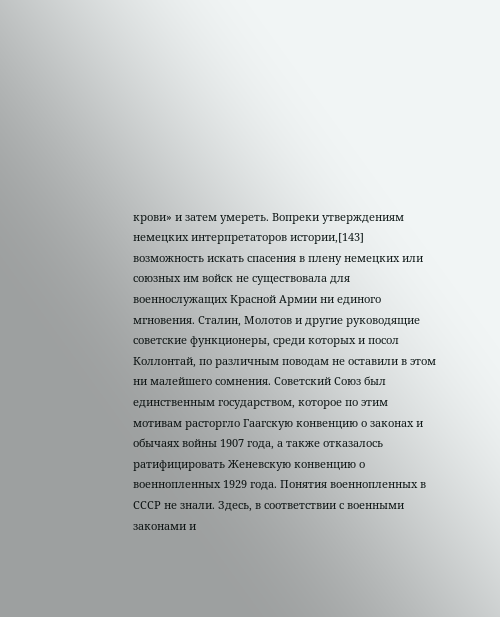крови» и затем умереть. Вопреки утверждениям немецких интерпретаторов истории,[143] возможность искать спасения в плену немецких или союзных им войск не существовала для военнослужащих Красной Армии ни единого мгновения. Сталин, Молотов и другие руководящие советские функционеры, среди которых и посол Коллонтай, по различным поводам не оставили в этом ни малейшего сомнения. Советский Союз был единственным государством, которое по этим мотивам расторгло Гаагскую конвенцию о законах и обычаях войны 1907 года, а также отказалось ратифицировать Женевскую конвенцию о военнопленных 1929 года. Понятия военнопленных в СССР не знали. Здесь, в соответствии с военными законами и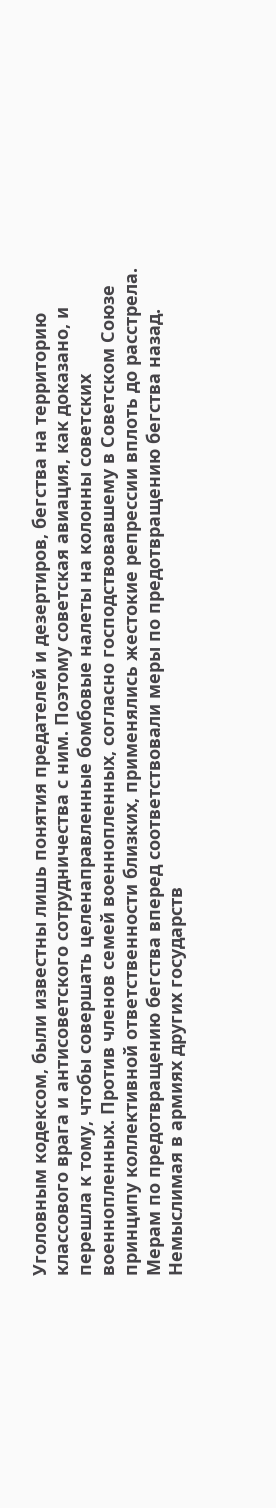Уголовным кодексом, были известны лишь понятия предателей и дезертиров, бегства на территорию классового врага и антисоветского сотрудничества с ним. Поэтому советская авиация, как доказано, и перешла к тому, чтобы совершать целенаправленные бомбовые налеты на колонны советских военнопленных. Против членов семей военнопленных, согласно господствовавшему в Советском Союзе принципу коллективной ответственности близких, применялись жестокие репрессии вплоть до расстрела.
Мерам по предотвращению бегства вперед соответствовали меры по предотвращению бегства назад. Немыслимая в армиях других государств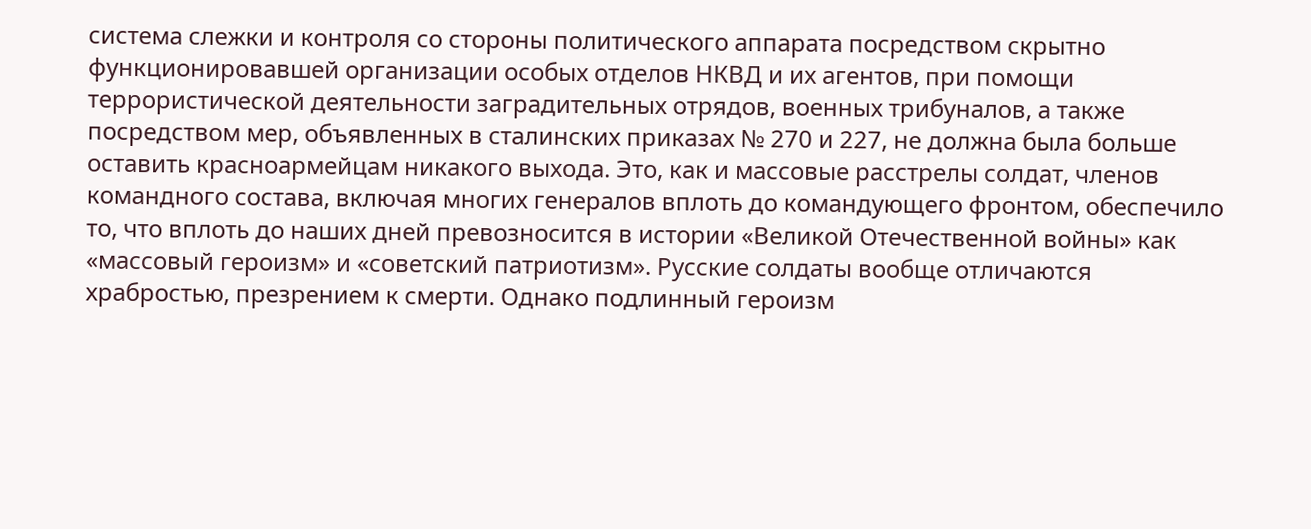система слежки и контроля со стороны политического аппарата посредством скрытно функционировавшей организации особых отделов НКВД и их агентов, при помощи террористической деятельности заградительных отрядов, военных трибуналов, а также посредством мер, объявленных в сталинских приказах № 270 и 227, не должна была больше оставить красноармейцам никакого выхода. Это, как и массовые расстрелы солдат, членов командного состава, включая многих генералов вплоть до командующего фронтом, обеспечило то, что вплоть до наших дней превозносится в истории «Великой Отечественной войны» как «массовый героизм» и «советский патриотизм». Русские солдаты вообще отличаются храбростью, презрением к смерти. Однако подлинный героизм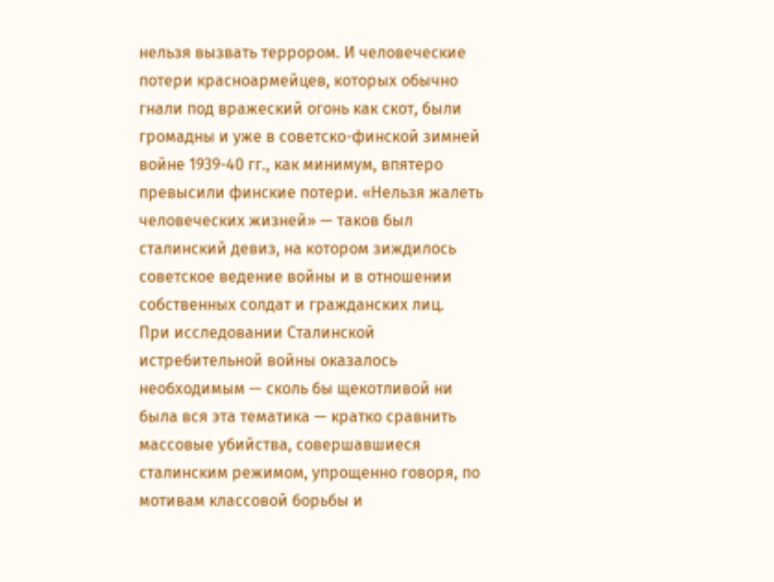нельзя вызвать террором. И человеческие потери красноармейцев, которых обычно гнали под вражеский огонь как скот, были громадны и уже в советско-финской зимней войне 1939-40 гг., как минимум, впятеро превысили финские потери. «Нельзя жалеть человеческих жизней» — таков был сталинский девиз, на котором зиждилось советское ведение войны и в отношении собственных солдат и гражданских лиц.
При исследовании Сталинской истребительной войны оказалось необходимым — сколь бы щекотливой ни была вся эта тематика — кратко сравнить массовые убийства, совершавшиеся сталинским режимом, упрощенно говоря, по мотивам классовой борьбы и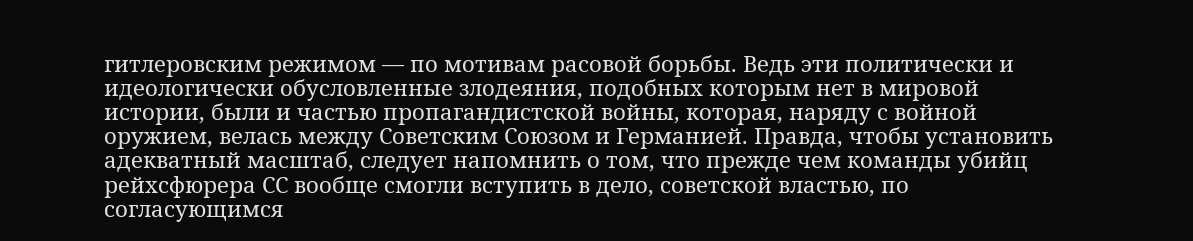гитлеровским режимом — по мотивам расовой борьбы. Ведь эти политически и идеологически обусловленные злодеяния, подобных которым нет в мировой истории, были и частью пропагандистской войны, которая, наряду с войной оружием, велась между Советским Союзом и Германией. Правда, чтобы установить адекватный масштаб, следует напомнить о том, что прежде чем команды убийц рейхсфюрера СС вообще смогли вступить в дело, советской властью, по согласующимся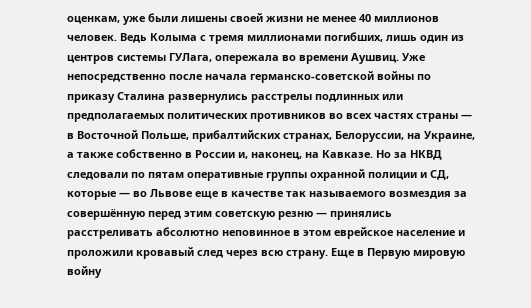оценкам, уже были лишены своей жизни не менее 40 миллионов человек. Ведь Колыма с тремя миллионами погибших, лишь один из центров системы ГУЛага, опережала во времени Аушвиц. Уже непосредственно после начала германско-советской войны по приказу Сталина развернулись расстрелы подлинных или предполагаемых политических противников во всех частях страны — в Восточной Польше, прибалтийских странах, Белоруссии, на Украине, а также собственно в России и, наконец, на Кавказе. Но за НКВД следовали по пятам оперативные группы охранной полиции и СД, которые — во Львове еще в качестве так называемого возмездия за совершённую перед этим советскую резню — принялись расстреливать абсолютно неповинное в этом еврейское население и проложили кровавый след через всю страну. Еще в Первую мировую войну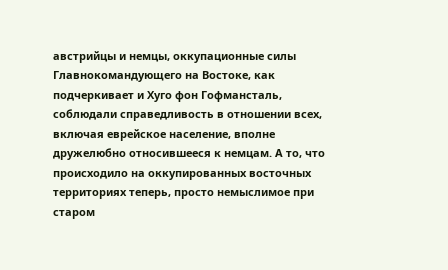австрийцы и немцы, оккупационные силы Главнокомандующего на Востоке, как подчеркивает и Хуго фон Гофмансталь, соблюдали справедливость в отношении всех, включая еврейское население, вполне дружелюбно относившееся к немцам. А то, что происходило на оккупированных восточных территориях теперь, просто немыслимое при старом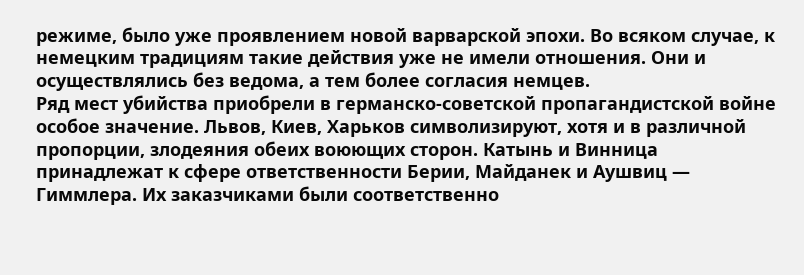режиме, было уже проявлением новой варварской эпохи. Во всяком случае, к немецким традициям такие действия уже не имели отношения. Они и осуществлялись без ведома, а тем более согласия немцев.
Ряд мест убийства приобрели в германско-советской пропагандистской войне особое значение. Львов, Киев, Харьков символизируют, хотя и в различной пропорции, злодеяния обеих воюющих сторон. Катынь и Винница принадлежат к сфере ответственности Берии, Майданек и Аушвиц — Гиммлера. Их заказчиками были соответственно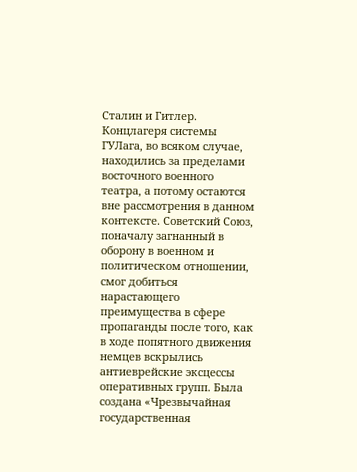Сталин и Гитлер. Концлагеря системы ГУЛага, во всяком случае, находились за пределами восточного военного театра, а потому остаются вне рассмотрения в данном контексте. Советский Союз, поначалу загнанный в оборону в военном и политическом отношении, смог добиться нарастающего преимущества в сфере пропаганды после того, как в ходе попятного движения немцев вскрылись антиеврейские эксцессы оперативных групп. Была создана «Чрезвычайная государственная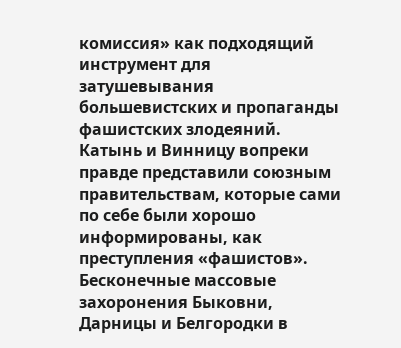комиссия» как подходящий инструмент для затушевывания большевистских и пропаганды фашистских злодеяний. Катынь и Винницу вопреки правде представили союзным правительствам, которые сами по себе были хорошо информированы, как преступления «фашистов». Бесконечные массовые захоронения Быковни, Дарницы и Белгородки в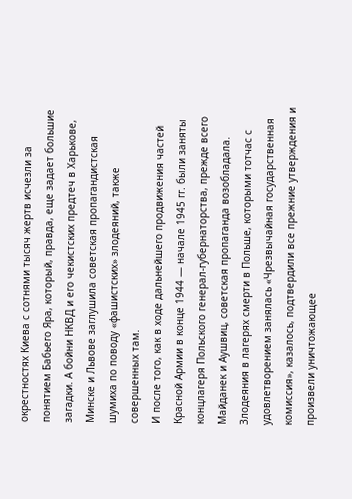окрестностях Киева с сотнями тысяч жертв исчезли за понятием Бабьего Яра, который, правда, еще задает большие загадки. А бойни НКВД и его чекистских предтеч в Харькове, Минске и Львове заглушила советская пропагандистская шумиха по поводу «фашистских» злодеяний, также совершенных там.
И после того, как в ходе дальнейшего продвижения частей Красной Армии в конце 1944 — начале 1945 гг. были заняты концлагеря Польского генерал-губернаторства, прежде всего Майданек и Аушвиц, советская пропаганда возобладала. Злодеяния в лагерях смерти в Польше, которыми тотчас с удовлетворением занялась «Чрезвычайная государственная комиссия», казалось, подтвердили все прежние утверждения и произвели уничтожающее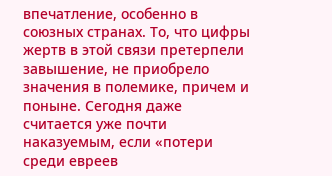впечатление, особенно в союзных странах. То, что цифры жертв в этой связи претерпели завышение, не приобрело значения в полемике, причем и поныне. Сегодня даже считается уже почти наказуемым, если «потери среди евреев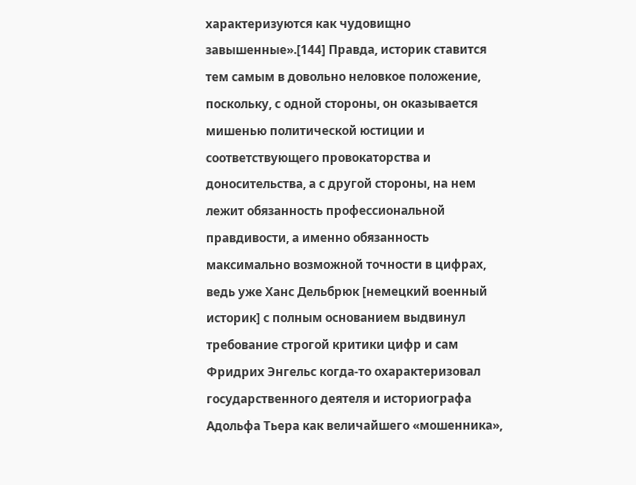характеризуются как чудовищно завышенные».[144] Правда, историк ставится тем самым в довольно неловкое положение, поскольку, с одной стороны, он оказывается мишенью политической юстиции и соответствующего провокаторства и доносительства, а с другой стороны, на нем лежит обязанность профессиональной правдивости, а именно обязанность максимально возможной точности в цифрах, ведь уже Ханс Дельбрюк [немецкий военный историк] с полным основанием выдвинул требование строгой критики цифр и сам Фридрих Энгельс когда-то охарактеризовал государственного деятеля и историографа Адольфа Тьера как величайшего «мошенника»,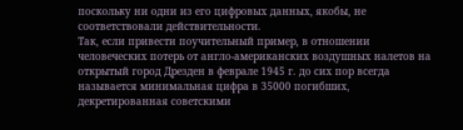поскольку ни одни из его цифровых данных, якобы, не соответствовали действительности.
Так, если привести поучительный пример, в отношении человеческих потерь от англо-американских воздушных налетов на открытый город Дрезден в феврале 1945 г. до сих пор всегда называется минимальная цифра в 35000 погибших, декретированная советскими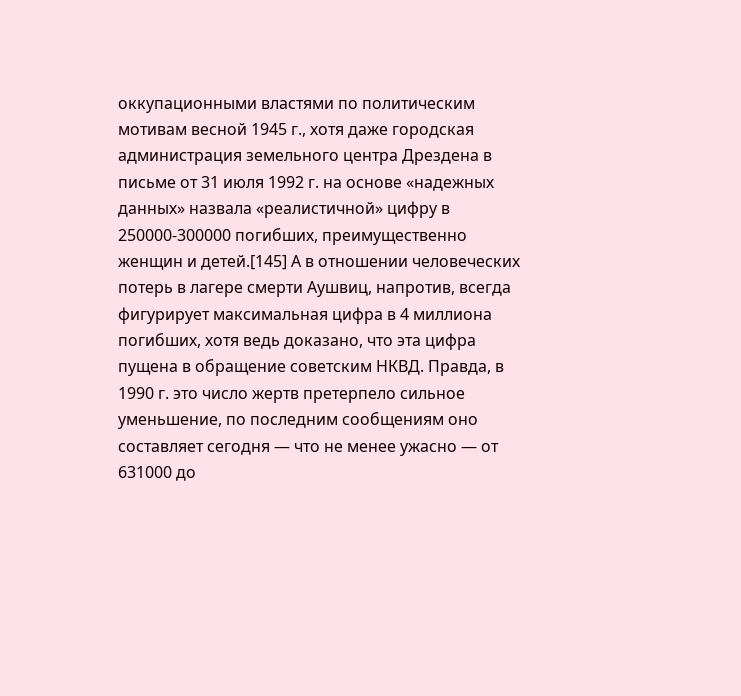оккупационными властями по политическим мотивам весной 1945 г., хотя даже городская администрация земельного центра Дрездена в письме от 31 июля 1992 г. на основе «надежных данных» назвала «реалистичной» цифру в 250000-300000 погибших, преимущественно женщин и детей.[145] А в отношении человеческих потерь в лагере смерти Аушвиц, напротив, всегда фигурирует максимальная цифра в 4 миллиона погибших, хотя ведь доказано, что эта цифра пущена в обращение советским НКВД. Правда, в 1990 г. это число жертв претерпело сильное уменьшение, по последним сообщениям оно составляет сегодня — что не менее ужасно — от 631000 до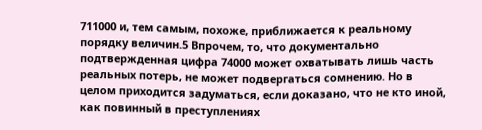711000 и, тем самым, похоже, приближается к реальному порядку величин.5 Впрочем, то, что документально подтвержденная цифра 74000 может охватывать лишь часть реальных потерь, не может подвергаться сомнению. Но в целом приходится задуматься, если доказано, что не кто иной, как повинный в преступлениях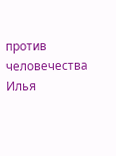против человечества Илья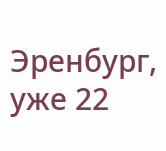Эренбург, уже 22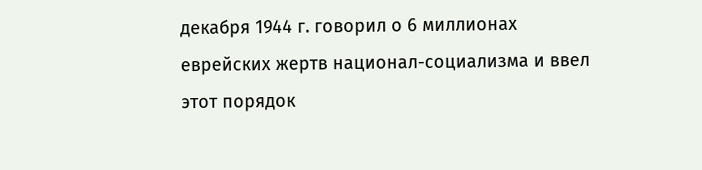декабря 1944 г. говорил о 6 миллионах еврейских жертв национал-социализма и ввел этот порядок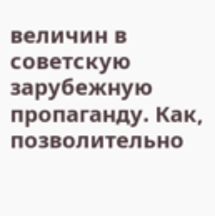величин в советскую зарубежную пропаганду. Как, позволительно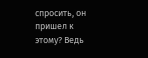спросить, он пришел к этому? Ведь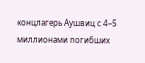концлагерь Аушвиц с 4–5 миллионами погибших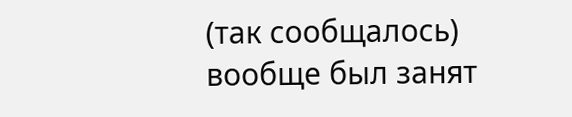(так сообщалось) вообще был занят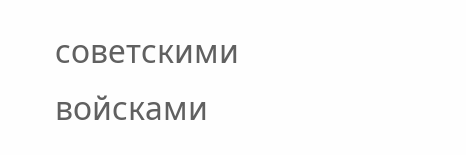советскими войсками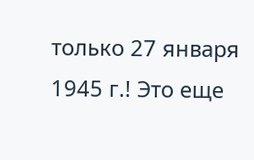только 27 января 1945 г.! Это еще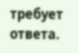требует ответа.